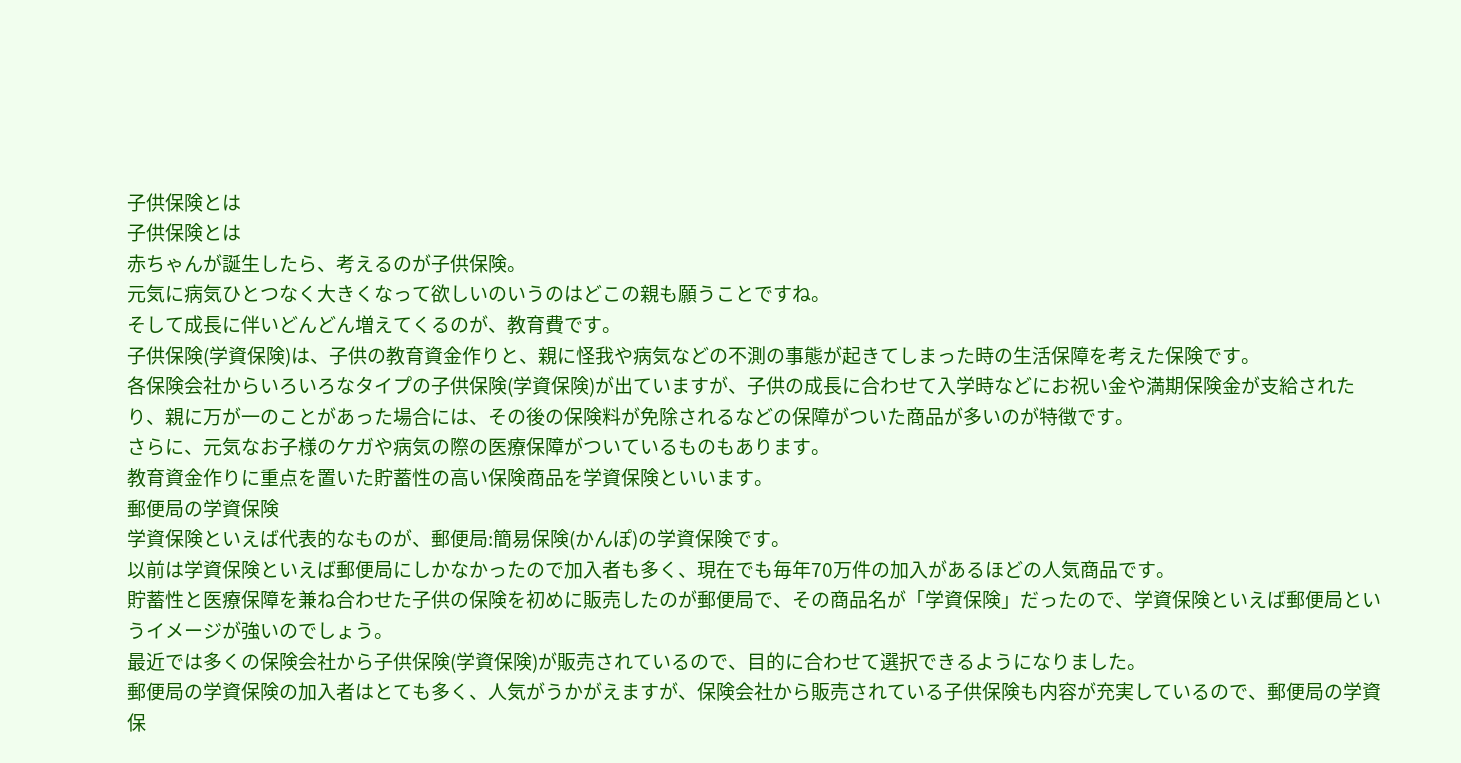子供保険とは
子供保険とは
赤ちゃんが誕生したら、考えるのが子供保険。
元気に病気ひとつなく大きくなって欲しいのいうのはどこの親も願うことですね。
そして成長に伴いどんどん増えてくるのが、教育費です。
子供保険(学資保険)は、子供の教育資金作りと、親に怪我や病気などの不測の事態が起きてしまった時の生活保障を考えた保険です。
各保険会社からいろいろなタイプの子供保険(学資保険)が出ていますが、子供の成長に合わせて入学時などにお祝い金や満期保険金が支給されたり、親に万が一のことがあった場合には、その後の保険料が免除されるなどの保障がついた商品が多いのが特徴です。
さらに、元気なお子様のケガや病気の際の医療保障がついているものもあります。
教育資金作りに重点を置いた貯蓄性の高い保険商品を学資保険といいます。
郵便局の学資保険
学資保険といえば代表的なものが、郵便局:簡易保険(かんぽ)の学資保険です。
以前は学資保険といえば郵便局にしかなかったので加入者も多く、現在でも毎年70万件の加入があるほどの人気商品です。
貯蓄性と医療保障を兼ね合わせた子供の保険を初めに販売したのが郵便局で、その商品名が「学資保険」だったので、学資保険といえば郵便局というイメージが強いのでしょう。
最近では多くの保険会社から子供保険(学資保険)が販売されているので、目的に合わせて選択できるようになりました。
郵便局の学資保険の加入者はとても多く、人気がうかがえますが、保険会社から販売されている子供保険も内容が充実しているので、郵便局の学資保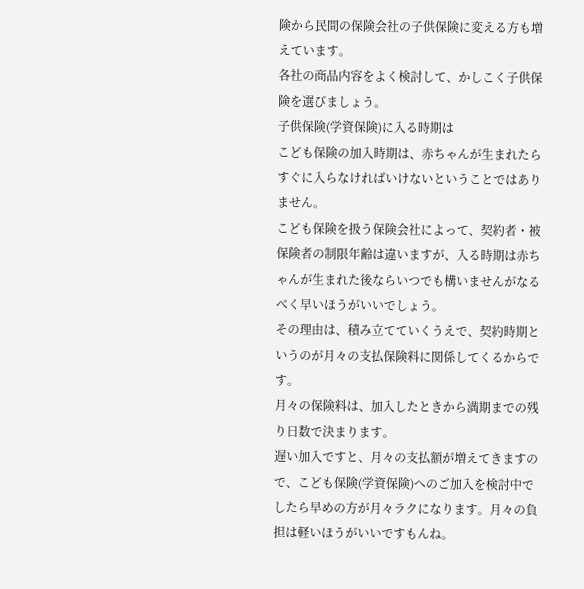険から民間の保険会社の子供保険に変える方も増えています。
各社の商品内容をよく検討して、かしこく子供保険を選びましょう。
子供保険(学資保険)に入る時期は
こども保険の加入時期は、赤ちゃんが生まれたらすぐに入らなければいけないということではありません。
こども保険を扱う保険会社によって、契約者・被保険者の制限年齢は違いますが、入る時期は赤ちゃんが生まれた後ならいつでも構いませんがなるべく早いほうがいいでしょう。
その理由は、積み立てていくうえで、契約時期というのが月々の支払保険料に関係してくるからです。
月々の保険料は、加入したときから満期までの残り日数で決まります。
遅い加入ですと、月々の支払額が増えてきますので、こども保険(学資保険)へのご加入を検討中でしたら早めの方が月々ラクになります。月々の負担は軽いほうがいいですもんね。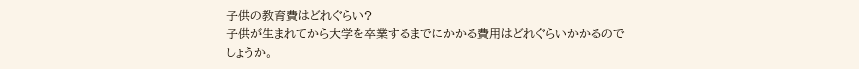子供の教育費はどれぐらい?
子供が生まれてから大学を卒業するまでにかかる費用はどれぐらいかかるのでしょうか。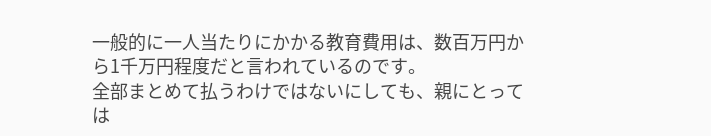一般的に一人当たりにかかる教育費用は、数百万円から1千万円程度だと言われているのです。
全部まとめて払うわけではないにしても、親にとっては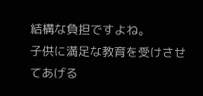結構な負担ですよね。
子供に満足な教育を受けさせてあげる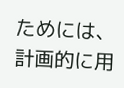ためには、計画的に用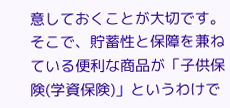意しておくことが大切です。
そこで、貯蓄性と保障を兼ねている便利な商品が「子供保険(学資保険)」というわけで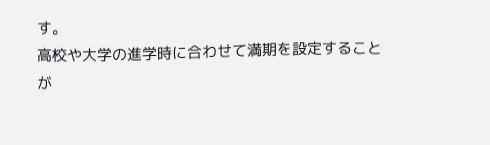す。
高校や大学の進学時に合わせて満期を設定することが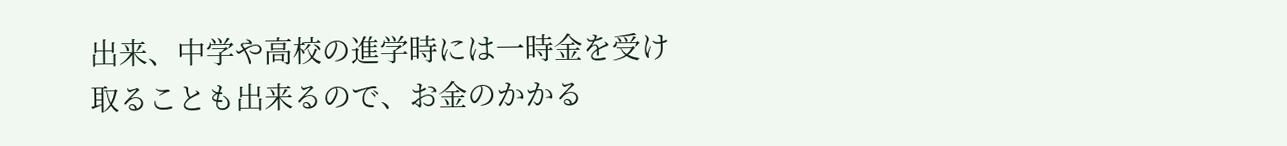出来、中学や高校の進学時には一時金を受け取ることも出来るので、お金のかかる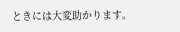ときには大変助かります。